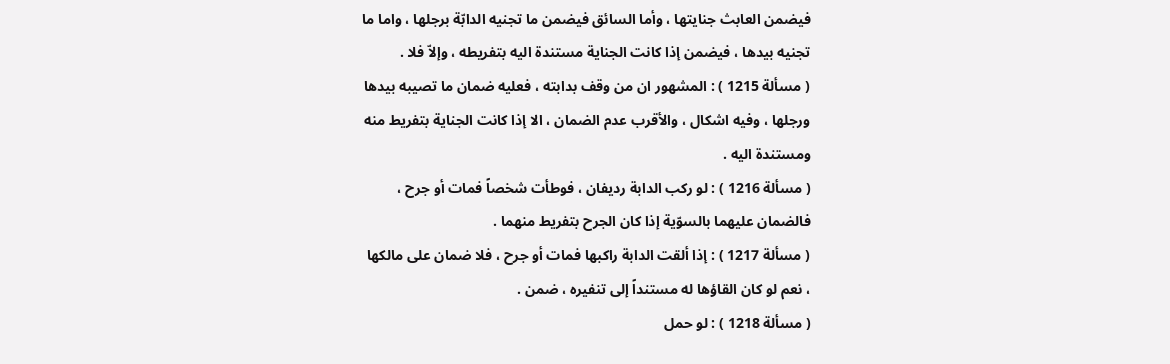فيضمن العابث جنايتها ، وأما السائق فيضمن ما تجنيه الدابّة برجلها ، واما ما
تجنيه بيدها ، فيضمن إذا كانت الجناية مستندة اليه بتفريطه ، وإلاّ فلا .
( مسألة 1215 ) : المشهور ان من وقف بدابته ، فعليه ضمان ما تصيبه بيدها
ورجلها ، وفيه اشكال ، والأقرب عدم الضمان ، الا إذا كانت الجناية بتفريط منه
ومستندة اليه .
( مسألة 1216 ) : لو ركب الدابة رديفان ، فوطأت شخصاً فمات أو جرح ،
فالضمان عليهما بالسوّية إذا كان الجرح بتفريط منهما .
( مسألة 1217 ) : إذا ألقت الدابة راكبها فمات أو جرح ، فلا ضمان على مالكها
، نعم لو كان القاؤها له مستنداً إلى تنفيره ، ضمن .
( مسألة 1218 ) : لو حمل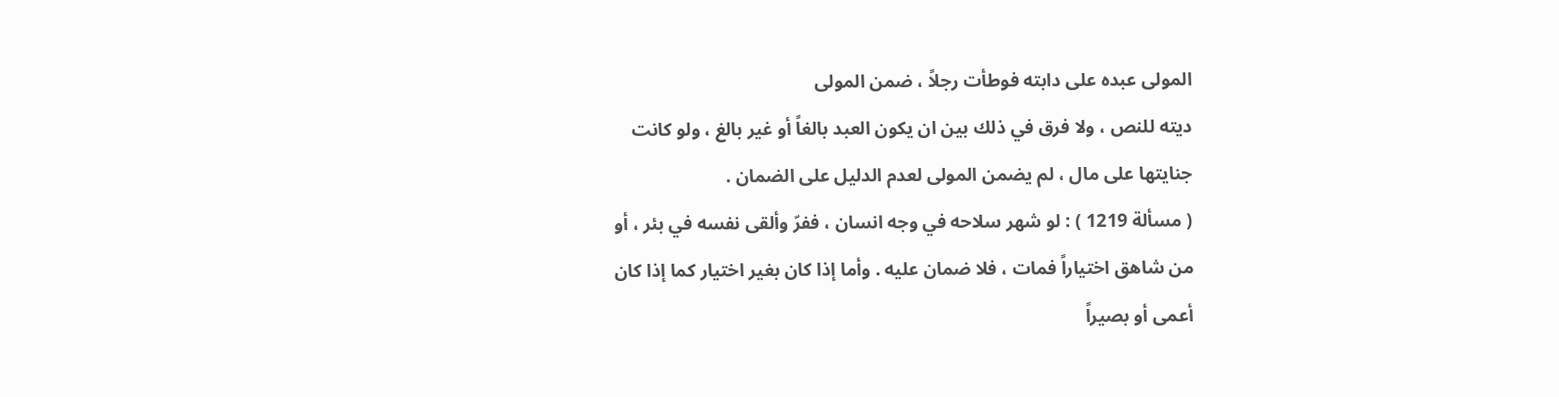المولى عبده على دابته فوطأت رجلاً ، ضمن المولى
ديته للنص ، ولا فرق في ذلك بين ان يكون العبد بالغاً أو غير بالغ ، ولو كانت
جنايتها على مال ، لم يضمن المولى لعدم الدليل على الضمان .
( مسألة 1219 ) : لو شهر سلاحه في وجه انسان ، ففرّ وألقى نفسه في بئر ، أو
من شاهق اختياراً فمات ، فلا ضمان عليه . وأما إذا كان بغير اختيار كما إذا كان
أعمى أو بصيراً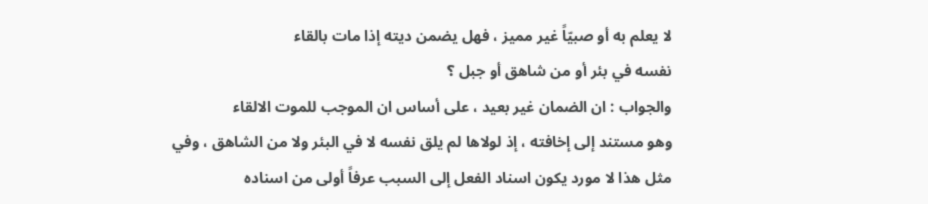لا يعلم به أو صبيّاً غير مميز ، فهل يضمن ديته إذا مات بالقاء
نفسه في بئر أو من شاهق أو جبل ؟
والجواب : ان الضمان غير بعيد ، على أساس ان الموجب للموت الالقاء
وهو مستند إلى إخافته ، إذ لولاها لم يلق نفسه لا في البئر ولا من الشاهق ، وفي
مثل هذا لا مورد يكون اسناد الفعل إلى السبب عرفاً أولى من اسناده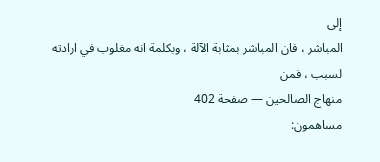إلى
المباشر ، فان المباشر بمثابة الآلة ، وبكلمة انه مغلوب في ارادته لسبب ، فمن
منهاج الصالحين — صفحة 402
مساهمون: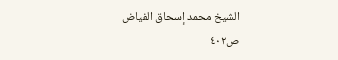الشيخ محمد إسحاق الفياض
ص٤٠٢